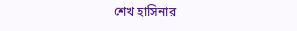শেখ হাসিনার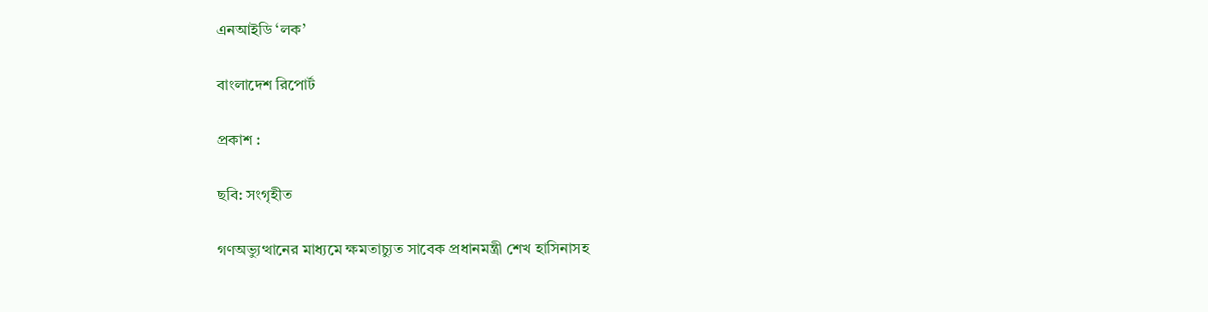এনআইডি ‘লক’

বাংলাদেশ রিপোর্ট

প্রকাশ :

ছবি: সংগৃহীত

গণঅভ্যুত্থানের মাধ্যমে ক্ষমতাচ্যুত সাবেক প্রধানমন্ত্রী শেখ হাসিনাসহ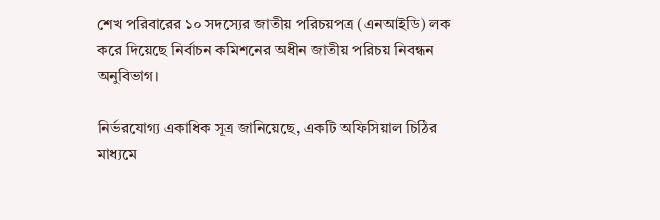শেখ পরিবারের ১০ সদস্যের জাতীয় পরিচয়পত্র (এনআইডি) লক করে দিয়েছে নির্বাচন কমিশনের অধীন জাতীয় পরিচয় নিবন্ধন অনুবিভাগ।

নির্ভরযোগ্য একাধিক সূত্র জানিয়েছে, একটি অফিসিয়াল চিঠির মাধ্যমে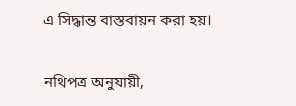এ সিদ্ধান্ত বাস্তবায়ন করা হয়।

নথিপত্র অনুযায়ী,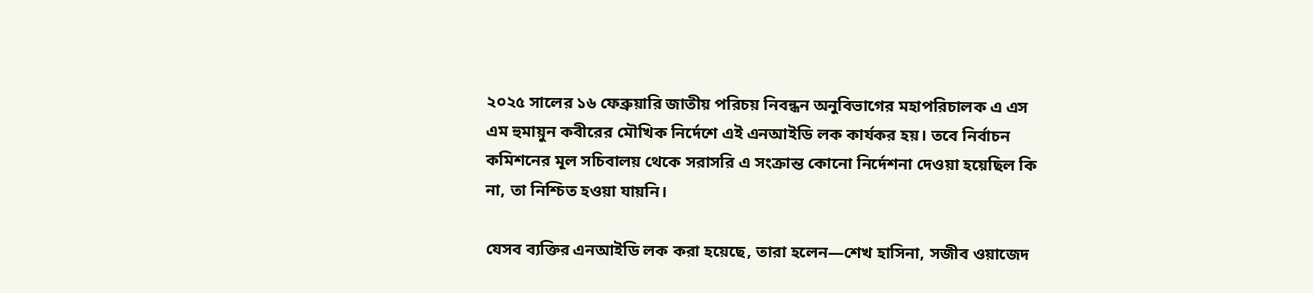২০২৫ সালের ১৬ ফেব্রুয়ারি জাতীয় পরিচয় নিবন্ধন অনুবিভাগের মহাপরিচালক এ এস এম হুমায়ুন কবীরের মৌখিক নির্দেশে এই এনআইডি লক কার্যকর হয়। তবে নির্বাচন কমিশনের মূল সচিবালয় থেকে সরাসরি এ সংক্রান্ত কোনো নির্দেশনা দেওয়া হয়েছিল কি না, তা নিশ্চিত হওয়া যায়নি।

যেসব ব্যক্তির এনআইডি লক করা হয়েছে, তারা হলেন—শেখ হাসিনা, সজীব ওয়াজেদ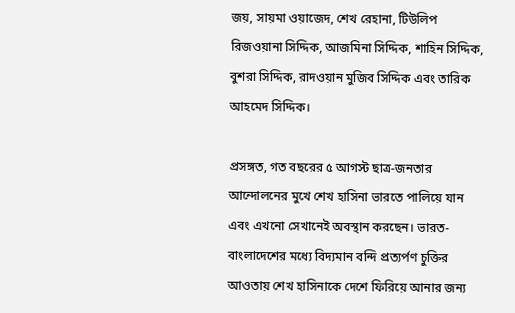জয়, সায়মা ওয়াজেদ, শেখ রেহানা, টিউলিপ রিজওয়ানা সিদ্দিক, আজমিনা সিদ্দিক, শাহিন সিদ্দিক, বুশরা সিদ্দিক, রাদওয়ান মুজিব সিদ্দিক এবং তারিক আহমেদ সিদ্দিক।

প্রসঙ্গত, গত বছরের ৫ আগস্ট ছাত্র-জনতার আন্দোলনের মুখে শেখ হাসিনা ভারতে পালিয়ে যান এবং এখনো সেখানেই অবস্থান করছেন। ভারত-বাংলাদেশের মধ্যে বিদ্যমান বন্দি প্রত্যর্পণ চুক্তির আওতায় শেখ হাসিনাকে দেশে ফিরিয়ে আনার জন্য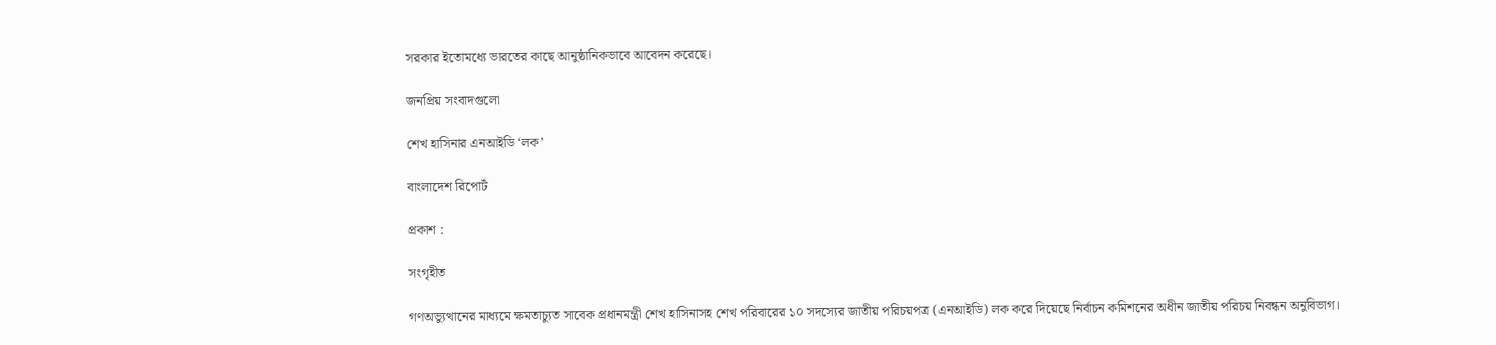সরকার ইতোমধ্যে ভারতের কাছে আনুষ্ঠানিকভাবে আবেদন করেছে।

জনপ্রিয় সংবাদগুলো

শেখ হাসিনার এনআইডি ‘লক’

বাংলাদেশ রিপোর্ট

প্রকাশ :

সংগৃহীত

গণঅভ্যুত্থানের মাধ্যমে ক্ষমতাচ্যুত সাবেক প্রধানমন্ত্রী শেখ হাসিনাসহ শেখ পরিবারের ১০ সদস্যের জাতীয় পরিচয়পত্র (এনআইডি) লক করে দিয়েছে নির্বাচন কমিশনের অধীন জাতীয় পরিচয় নিবন্ধন অনুবিভাগ।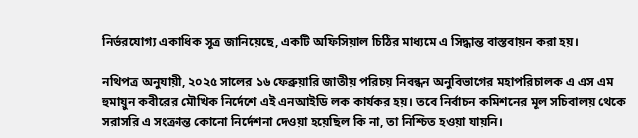নির্ভরযোগ্য একাধিক সূত্র জানিয়েছে, একটি অফিসিয়াল চিঠির মাধ্যমে এ সিদ্ধান্ত বাস্তবায়ন করা হয়।

নথিপত্র অনুযায়ী, ২০২৫ সালের ১৬ ফেব্রুয়ারি জাতীয় পরিচয় নিবন্ধন অনুবিভাগের মহাপরিচালক এ এস এম হুমায়ুন কবীরের মৌখিক নির্দেশে এই এনআইডি লক কার্যকর হয়। তবে নির্বাচন কমিশনের মূল সচিবালয় থেকে সরাসরি এ সংক্রান্ত কোনো নির্দেশনা দেওয়া হয়েছিল কি না, তা নিশ্চিত হওয়া যায়নি।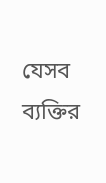যেসব ব্যক্তির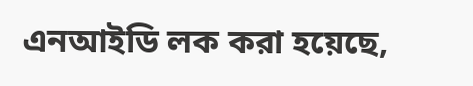এনআইডি লক করা হয়েছে,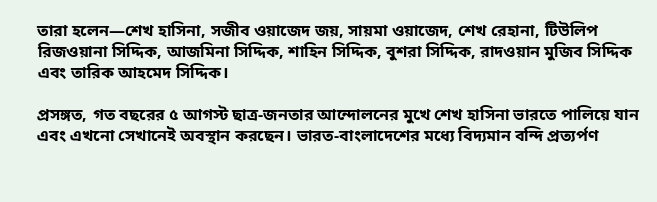তারা হলেন—শেখ হাসিনা, সজীব ওয়াজেদ জয়, সায়মা ওয়াজেদ, শেখ রেহানা, টিউলিপ রিজওয়ানা সিদ্দিক, আজমিনা সিদ্দিক, শাহিন সিদ্দিক, বুশরা সিদ্দিক, রাদওয়ান মুজিব সিদ্দিক এবং তারিক আহমেদ সিদ্দিক।

প্রসঙ্গত, গত বছরের ৫ আগস্ট ছাত্র-জনতার আন্দোলনের মুখে শেখ হাসিনা ভারতে পালিয়ে যান এবং এখনো সেখানেই অবস্থান করছেন। ভারত-বাংলাদেশের মধ্যে বিদ্যমান বন্দি প্রত্যর্পণ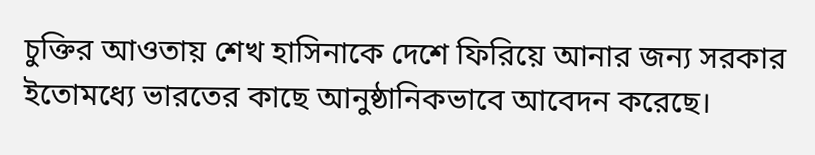চুক্তির আওতায় শেখ হাসিনাকে দেশে ফিরিয়ে আনার জন্য সরকার ইতোমধ্যে ভারতের কাছে আনুষ্ঠানিকভাবে আবেদন করেছে।